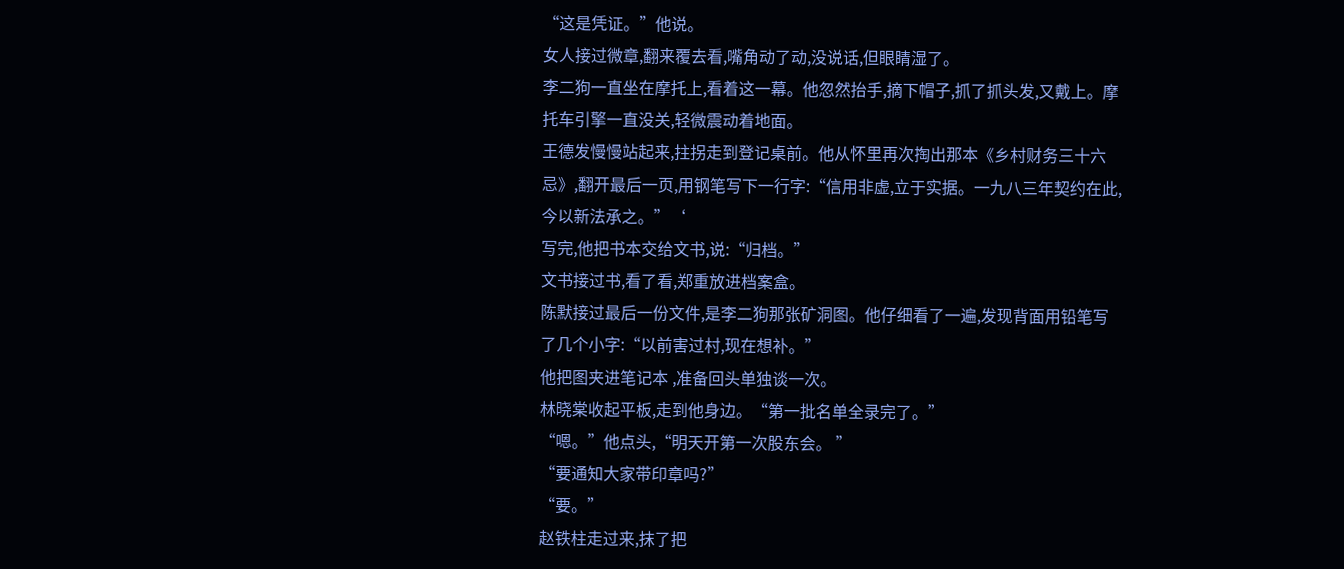“这是凭证。”他说。
女人接过微章,翻来覆去看,嘴角动了动,没说话,但眼睛湿了。
李二狗一直坐在摩托上,看着这一幕。他忽然抬手,摘下帽子,抓了抓头发,又戴上。摩托车引擎一直没关,轻微震动着地面。
王德发慢慢站起来,拄拐走到登记桌前。他从怀里再次掏出那本《乡村财务三十六忌》,翻开最后一页,用钢笔写下一行字:“信用非虚,立于实据。一九八三年契约在此,今以新法承之。”‘
写完,他把书本交给文书,说:“归档。”
文书接过书,看了看,郑重放进档案盒。
陈默接过最后一份文件,是李二狗那张矿洞图。他仔细看了一遍,发现背面用铅笔写了几个小字:“以前害过村,现在想补。”
他把图夹进笔记本 ,准备回头单独谈一次。
林晓棠收起平板,走到他身边。“第一批名单全录完了。”
“嗯。”他点头,“明天开第一次股东会。 ”
“要通知大家带印章吗?”
“要。”
赵铁柱走过来,抹了把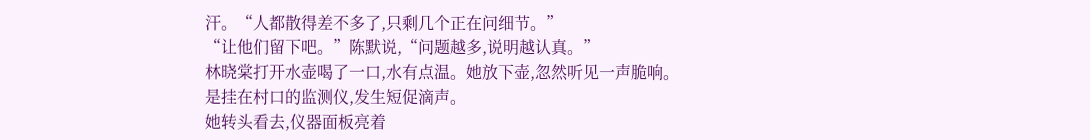汗。“人都散得差不多了,只剩几个正在问细节。”
“让他们留下吧。”陈默说,“问题越多,说明越认真。”
林晓棠打开水壶喝了一口,水有点温。她放下壶,忽然听见一声脆响。
是挂在村口的监测仪,发生短促滴声。
她转头看去,仪器面板亮着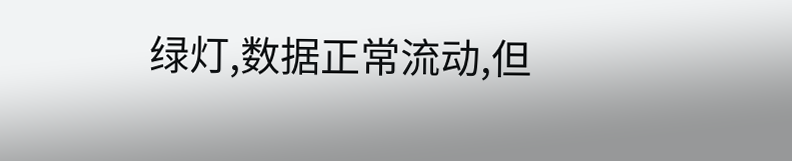绿灯,数据正常流动,但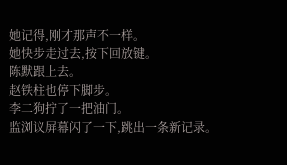她记得,刚才那声不一样。
她快步走过去,按下回放键。
陈默跟上去。
赵铁柱也停下脚步。
李二狗拧了一把油门。
监浏议屏幕闪了一下,跳出一条新记录。